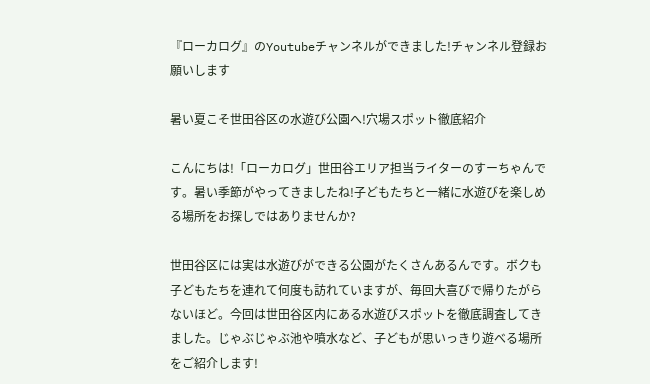『ローカログ』のYoutubeチャンネルができました!チャンネル登録お願いします

暑い夏こそ世田谷区の水遊び公園へ!穴場スポット徹底紹介

こんにちは!「ローカログ」世田谷エリア担当ライターのすーちゃんです。暑い季節がやってきましたね!子どもたちと一緒に水遊びを楽しめる場所をお探しではありませんか?

世田谷区には実は水遊びができる公園がたくさんあるんです。ボクも子どもたちを連れて何度も訪れていますが、毎回大喜びで帰りたがらないほど。今回は世田谷区内にある水遊びスポットを徹底調査してきました。じゃぶじゃぶ池や噴水など、子どもが思いっきり遊べる場所をご紹介します!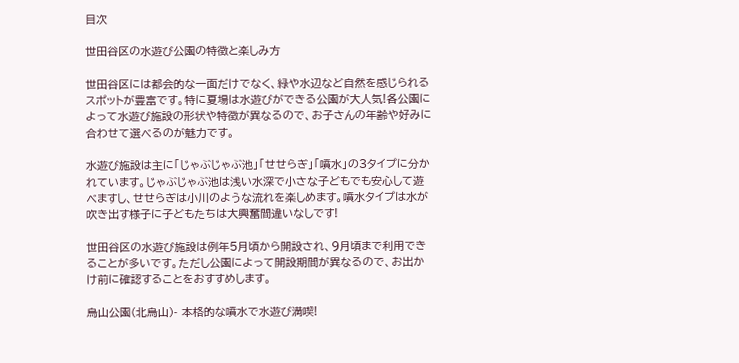目次

世田谷区の水遊び公園の特徴と楽しみ方

世田谷区には都会的な一面だけでなく、緑や水辺など自然を感じられるスポットが豊富です。特に夏場は水遊びができる公園が大人気!各公園によって水遊び施設の形状や特徴が異なるので、お子さんの年齢や好みに合わせて選べるのが魅力です。

水遊び施設は主に「じゃぶじゃぶ池」「せせらぎ」「噴水」の3タイプに分かれています。じゃぶじゃぶ池は浅い水深で小さな子どもでも安心して遊べますし、せせらぎは小川のような流れを楽しめます。噴水タイプは水が吹き出す様子に子どもたちは大興奮間違いなしです!

世田谷区の水遊び施設は例年5月頃から開設され、9月頃まで利用できることが多いです。ただし公園によって開設期間が異なるので、お出かけ前に確認することをおすすめします。

烏山公園(北烏山)- 本格的な噴水で水遊び満喫!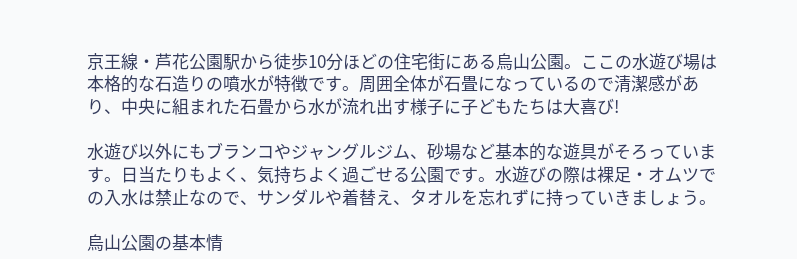京王線・芦花公園駅から徒歩10分ほどの住宅街にある烏山公園。ここの水遊び場は本格的な石造りの噴水が特徴です。周囲全体が石畳になっているので清潔感があり、中央に組まれた石畳から水が流れ出す様子に子どもたちは大喜び!

水遊び以外にもブランコやジャングルジム、砂場など基本的な遊具がそろっています。日当たりもよく、気持ちよく過ごせる公園です。水遊びの際は裸足・オムツでの入水は禁止なので、サンダルや着替え、タオルを忘れずに持っていきましょう。

烏山公園の基本情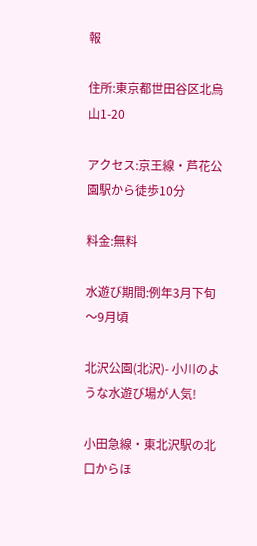報

住所:東京都世田谷区北烏山1-20

アクセス:京王線・芦花公園駅から徒歩10分

料金:無料

水遊び期間:例年3月下旬〜9月頃

北沢公園(北沢)- 小川のような水遊び場が人気!

小田急線・東北沢駅の北口からほ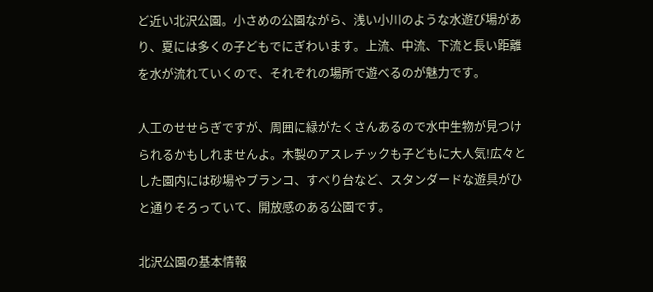ど近い北沢公園。小さめの公園ながら、浅い小川のような水遊び場があり、夏には多くの子どもでにぎわいます。上流、中流、下流と長い距離を水が流れていくので、それぞれの場所で遊べるのが魅力です。

人工のせせらぎですが、周囲に緑がたくさんあるので水中生物が見つけられるかもしれませんよ。木製のアスレチックも子どもに大人気!広々とした園内には砂場やブランコ、すべり台など、スタンダードな遊具がひと通りそろっていて、開放感のある公園です。

北沢公園の基本情報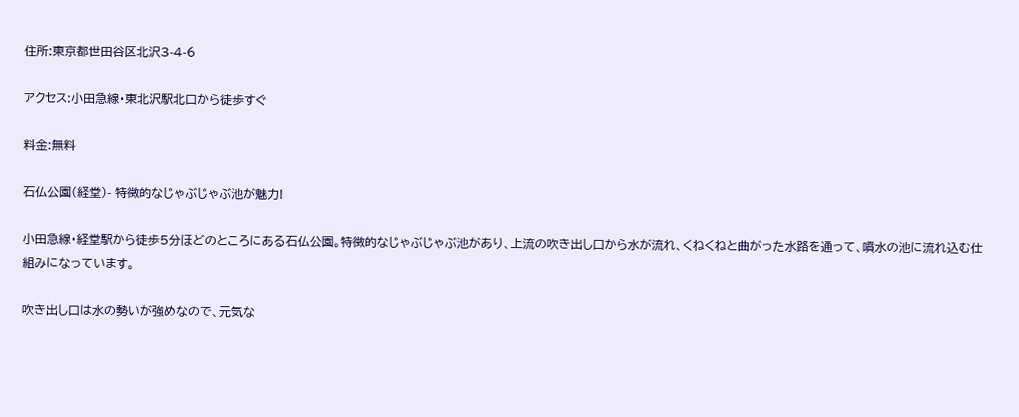住所:東京都世田谷区北沢3-4-6

アクセス:小田急線・東北沢駅北口から徒歩すぐ

料金:無料

石仏公園(経堂)- 特徴的なじゃぶじゃぶ池が魅力!

小田急線・経堂駅から徒歩5分ほどのところにある石仏公園。特徴的なじゃぶじゃぶ池があり、上流の吹き出し口から水が流れ、くねくねと曲がった水路を通って、噴水の池に流れ込む仕組みになっています。

吹き出し口は水の勢いが強めなので、元気な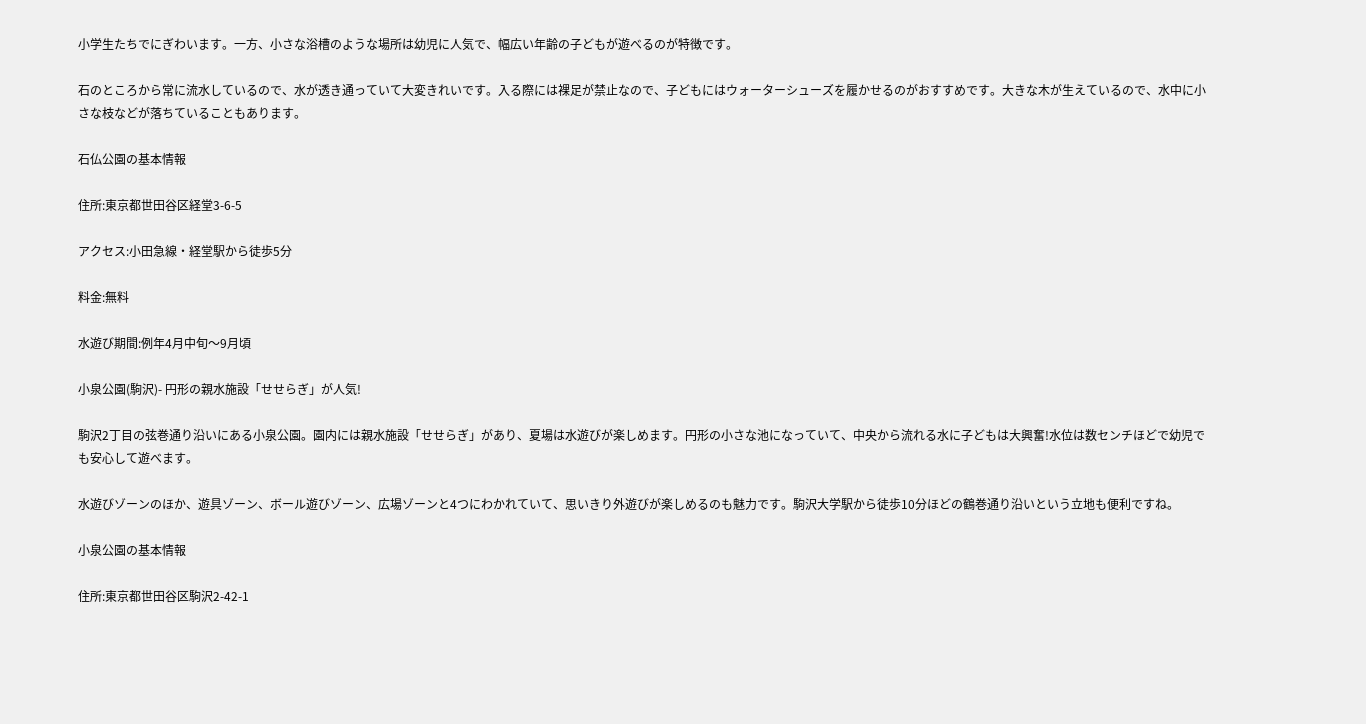小学生たちでにぎわいます。一方、小さな浴槽のような場所は幼児に人気で、幅広い年齢の子どもが遊べるのが特徴です。

石のところから常に流水しているので、水が透き通っていて大変きれいです。入る際には裸足が禁止なので、子どもにはウォーターシューズを履かせるのがおすすめです。大きな木が生えているので、水中に小さな枝などが落ちていることもあります。

石仏公園の基本情報

住所:東京都世田谷区経堂3-6-5

アクセス:小田急線・経堂駅から徒歩5分

料金:無料

水遊び期間:例年4月中旬〜9月頃

小泉公園(駒沢)- 円形の親水施設「せせらぎ」が人気!

駒沢2丁目の弦巻通り沿いにある小泉公園。園内には親水施設「せせらぎ」があり、夏場は水遊びが楽しめます。円形の小さな池になっていて、中央から流れる水に子どもは大興奮!水位は数センチほどで幼児でも安心して遊べます。

水遊びゾーンのほか、遊具ゾーン、ボール遊びゾーン、広場ゾーンと4つにわかれていて、思いきり外遊びが楽しめるのも魅力です。駒沢大学駅から徒歩10分ほどの鶴巻通り沿いという立地も便利ですね。

小泉公園の基本情報

住所:東京都世田谷区駒沢2-42-1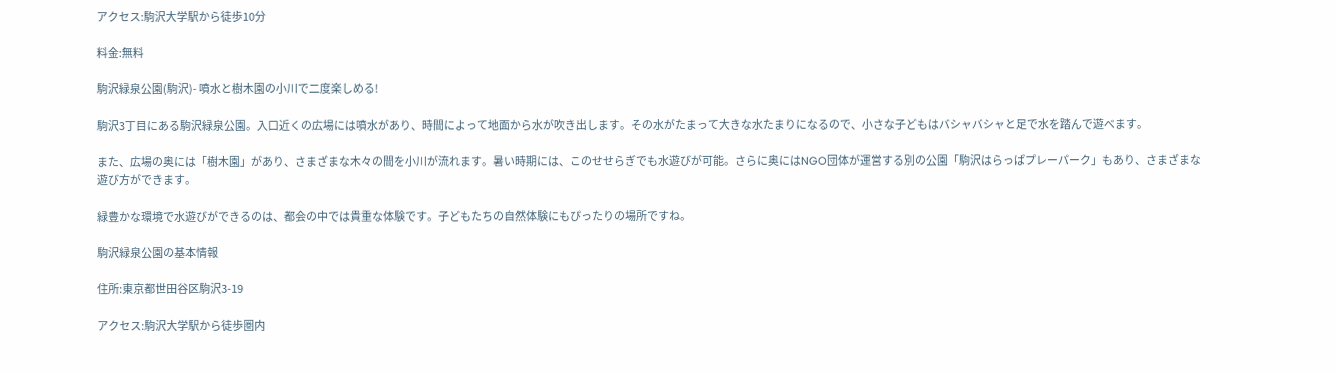アクセス:駒沢大学駅から徒歩10分

料金:無料

駒沢緑泉公園(駒沢)- 噴水と樹木園の小川で二度楽しめる!

駒沢3丁目にある駒沢緑泉公園。入口近くの広場には噴水があり、時間によって地面から水が吹き出します。その水がたまって大きな水たまりになるので、小さな子どもはバシャバシャと足で水を踏んで遊べます。

また、広場の奥には「樹木園」があり、さまざまな木々の間を小川が流れます。暑い時期には、このせせらぎでも水遊びが可能。さらに奥にはNGO団体が運営する別の公園「駒沢はらっぱプレーパーク」もあり、さまざまな遊び方ができます。

緑豊かな環境で水遊びができるのは、都会の中では貴重な体験です。子どもたちの自然体験にもぴったりの場所ですね。

駒沢緑泉公園の基本情報

住所:東京都世田谷区駒沢3-19

アクセス:駒沢大学駅から徒歩圏内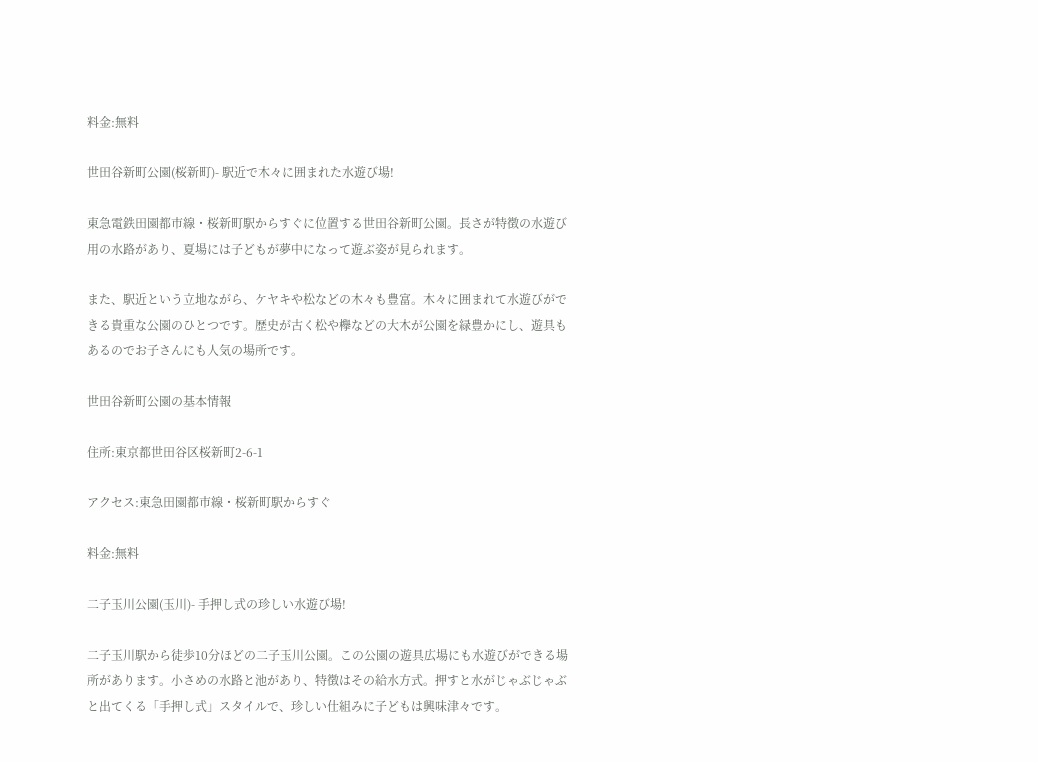料金:無料

世田谷新町公園(桜新町)- 駅近で木々に囲まれた水遊び場!

東急電鉄田園都市線・桜新町駅からすぐに位置する世田谷新町公園。長さが特徴の水遊び用の水路があり、夏場には子どもが夢中になって遊ぶ姿が見られます。

また、駅近という立地ながら、ケヤキや松などの木々も豊富。木々に囲まれて水遊びができる貴重な公園のひとつです。歴史が古く松や欅などの大木が公園を緑豊かにし、遊具もあるのでお子さんにも人気の場所です。

世田谷新町公園の基本情報

住所:東京都世田谷区桜新町2-6-1

アクセス:東急田園都市線・桜新町駅からすぐ

料金:無料

二子玉川公園(玉川)- 手押し式の珍しい水遊び場!

二子玉川駅から徒歩10分ほどの二子玉川公園。この公園の遊具広場にも水遊びができる場所があります。小さめの水路と池があり、特徴はその給水方式。押すと水がじゃぶじゃぶと出てくる「手押し式」スタイルで、珍しい仕組みに子どもは興味津々です。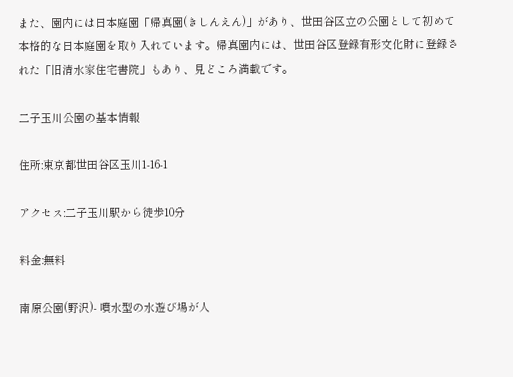また、園内には日本庭園「帰真園(きしんえん)」があり、世田谷区立の公園として初めて本格的な日本庭園を取り入れています。帰真園内には、世田谷区登録有形文化財に登録された「旧清水家住宅書院」もあり、見どころ満載です。

二子玉川公園の基本情報

住所:東京都世田谷区玉川1-16-1

アクセス:二子玉川駅から徒歩10分

料金:無料

南原公園(野沢)- 噴水型の水遊び場が人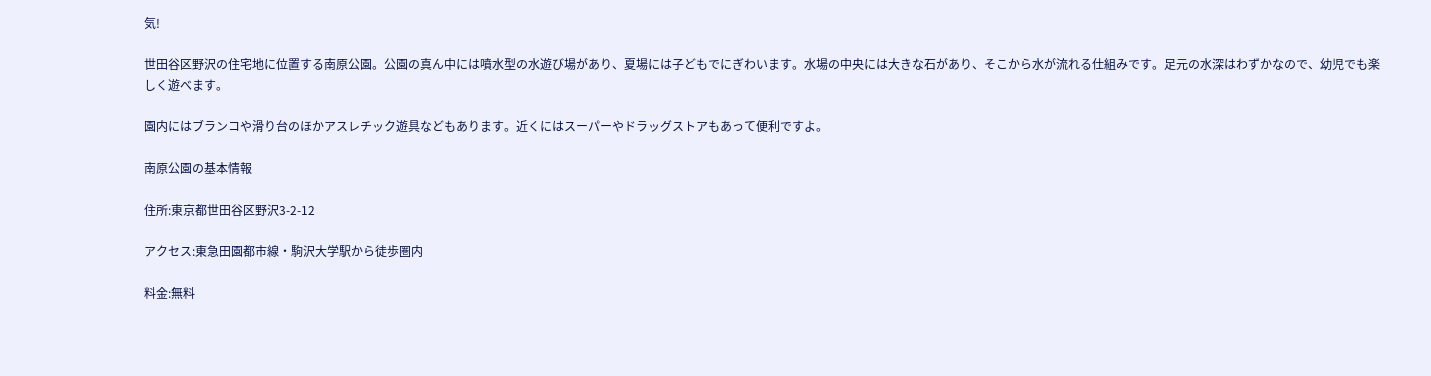気!

世田谷区野沢の住宅地に位置する南原公園。公園の真ん中には噴水型の水遊び場があり、夏場には子どもでにぎわいます。水場の中央には大きな石があり、そこから水が流れる仕組みです。足元の水深はわずかなので、幼児でも楽しく遊べます。

園内にはブランコや滑り台のほかアスレチック遊具などもあります。近くにはスーパーやドラッグストアもあって便利ですよ。

南原公園の基本情報

住所:東京都世田谷区野沢3-2-12

アクセス:東急田園都市線・駒沢大学駅から徒歩圏内

料金:無料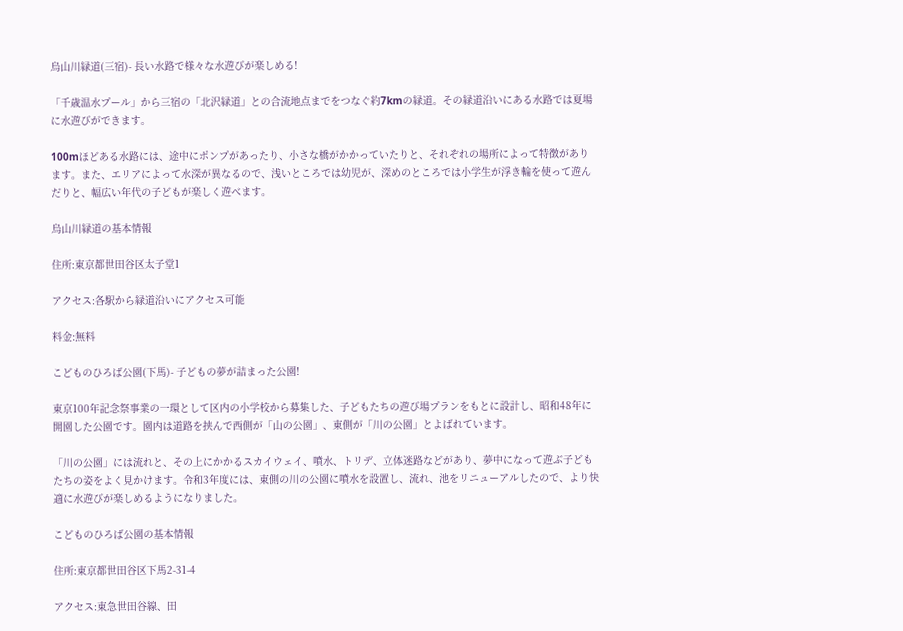烏山川緑道(三宿)- 長い水路で様々な水遊びが楽しめる!

「千歳温水プール」から三宿の「北沢緑道」との合流地点までをつなぐ約7kmの緑道。その緑道沿いにある水路では夏場に水遊びができます。

100mほどある水路には、途中にポンプがあったり、小さな橋がかかっていたりと、それぞれの場所によって特徴があります。また、エリアによって水深が異なるので、浅いところでは幼児が、深めのところでは小学生が浮き輪を使って遊んだりと、幅広い年代の子どもが楽しく遊べます。

烏山川緑道の基本情報

住所:東京都世田谷区太子堂1

アクセス:各駅から緑道沿いにアクセス可能

料金:無料

こどものひろば公園(下馬)- 子どもの夢が詰まった公園!

東京100年記念祭事業の一環として区内の小学校から募集した、子どもたちの遊び場プランをもとに設計し、昭和48年に開園した公園です。園内は道路を挟んで西側が「山の公園」、東側が「川の公園」とよばれています。

「川の公園」には流れと、その上にかかるスカイウェイ、噴水、トリデ、立体迷路などがあり、夢中になって遊ぶ子どもたちの姿をよく見かけます。令和3年度には、東側の川の公園に噴水を設置し、流れ、池をリニューアルしたので、より快適に水遊びが楽しめるようになりました。

こどものひろば公園の基本情報

住所:東京都世田谷区下馬2-31-4

アクセス:東急世田谷線、田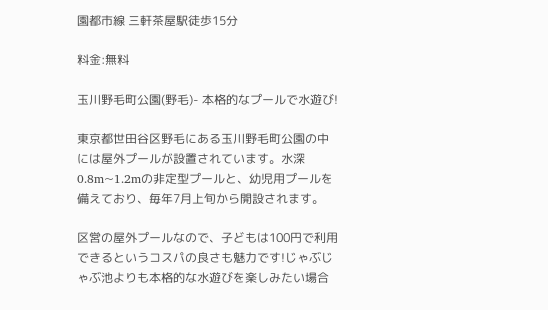園都市線 三軒茶屋駅徒歩15分

料金:無料

玉川野毛町公園(野毛)- 本格的なプールで水遊び!

東京都世田谷区野毛にある玉川野毛町公園の中には屋外プールが設置されています。水深0.8m~1.2mの非定型プールと、幼児用プールを備えており、毎年7月上旬から開設されます。

区営の屋外プールなので、子どもは100円で利用できるというコスパの良さも魅力です!じゃぶじゃぶ池よりも本格的な水遊びを楽しみたい場合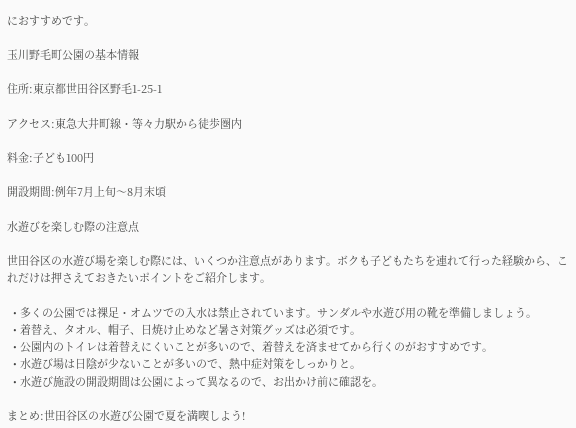におすすめです。

玉川野毛町公園の基本情報

住所:東京都世田谷区野毛1-25-1

アクセス:東急大井町線・等々力駅から徒歩圏内

料金:子ども100円

開設期間:例年7月上旬〜8月末頃

水遊びを楽しむ際の注意点

世田谷区の水遊び場を楽しむ際には、いくつか注意点があります。ボクも子どもたちを連れて行った経験から、これだけは押さえておきたいポイントをご紹介します。

  • 多くの公園では裸足・オムツでの入水は禁止されています。サンダルや水遊び用の靴を準備しましょう。
  • 着替え、タオル、帽子、日焼け止めなど暑さ対策グッズは必須です。
  • 公園内のトイレは着替えにくいことが多いので、着替えを済ませてから行くのがおすすめです。
  • 水遊び場は日陰が少ないことが多いので、熱中症対策をしっかりと。
  • 水遊び施設の開設期間は公園によって異なるので、お出かけ前に確認を。

まとめ:世田谷区の水遊び公園で夏を満喫しよう!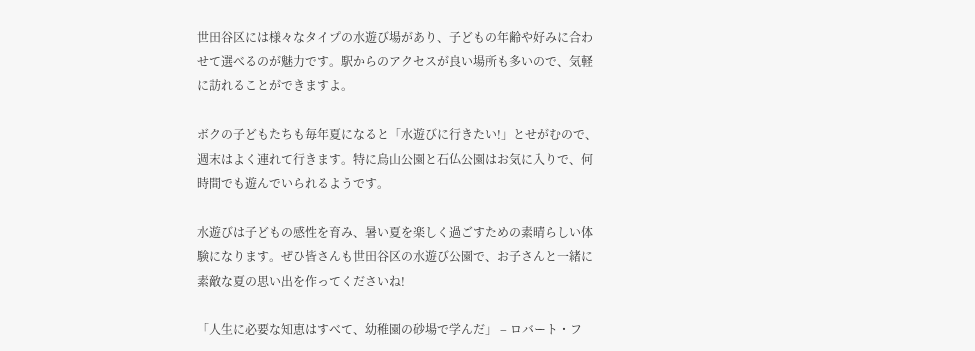世田谷区には様々なタイプの水遊び場があり、子どもの年齢や好みに合わせて選べるのが魅力です。駅からのアクセスが良い場所も多いので、気軽に訪れることができますよ。

ボクの子どもたちも毎年夏になると「水遊びに行きたい!」とせがむので、週末はよく連れて行きます。特に烏山公園と石仏公園はお気に入りで、何時間でも遊んでいられるようです。

水遊びは子どもの感性を育み、暑い夏を楽しく過ごすための素晴らしい体験になります。ぜひ皆さんも世田谷区の水遊び公園で、お子さんと一緒に素敵な夏の思い出を作ってくださいね!

「人生に必要な知恵はすべて、幼稚園の砂場で学んだ」 – ロバート・フ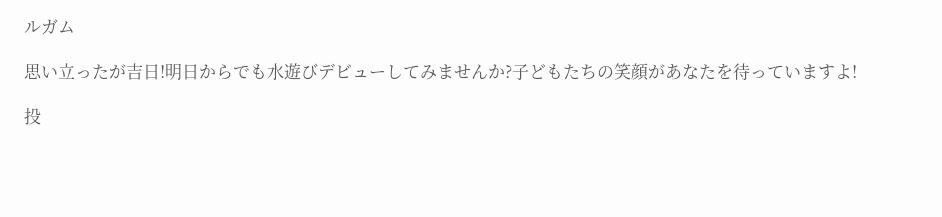ルガム

思い立ったが吉日!明日からでも水遊びデビューしてみませんか?子どもたちの笑顔があなたを待っていますよ!

投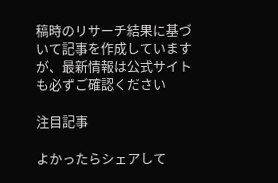稿時のリサーチ結果に基づいて記事を作成していますが、最新情報は公式サイトも必ずご確認ください

注目記事

よかったらシェアして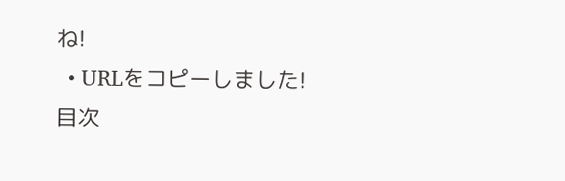ね!
  • URLをコピーしました!
目次